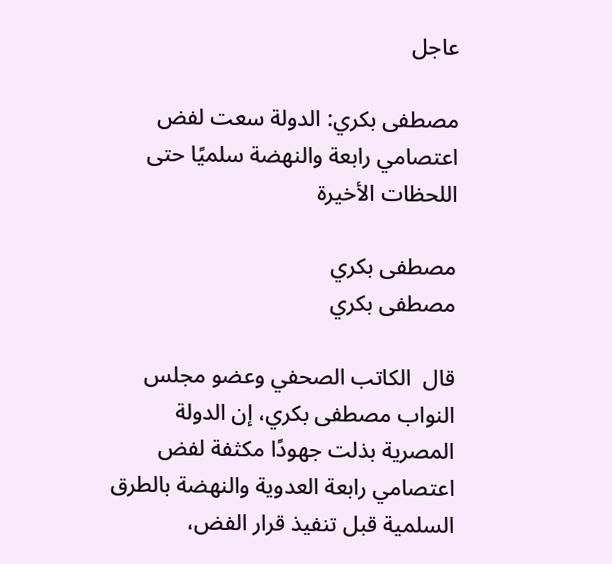عاجل

مصطفى بكري: الدولة سعت لفض اعتصامي رابعة والنهضة سلميًا حتى اللحظات الأخيرة

مصطفى بكري
مصطفى بكري

قال  الكاتب الصحفي وعضو مجلس النواب مصطفى بكري، إن الدولة المصرية بذلت جهودًا مكثفة لفض اعتصامي رابعة العدوية والنهضة بالطرق السلمية قبل تنفيذ قرار الفض،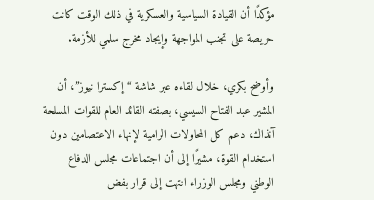مؤكدًا أن القيادة السياسية والعسكرية في ذلك الوقت كانت حريصة على تجنب المواجهة وإيجاد مخرج سلمي للأزمة.

وأوضح بكري، خلال لقاءه عبر شاشة “إكسترا نيوز”، أن المشير عبد الفتاح السيسي، بصفته القائد العام للقوات المسلحة آنذاك، دعم كل المحاولات الرامية لإنهاء الاعتصامين دون استخدام القوة، مشيرًا إلى أن اجتماعات مجلس الدفاع الوطني ومجلس الوزراء انتهت إلى قرار بفض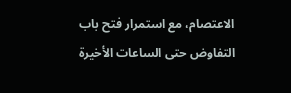الاعتصام، مع استمرار فتح باب التفاوض حتى الساعات الأخيرة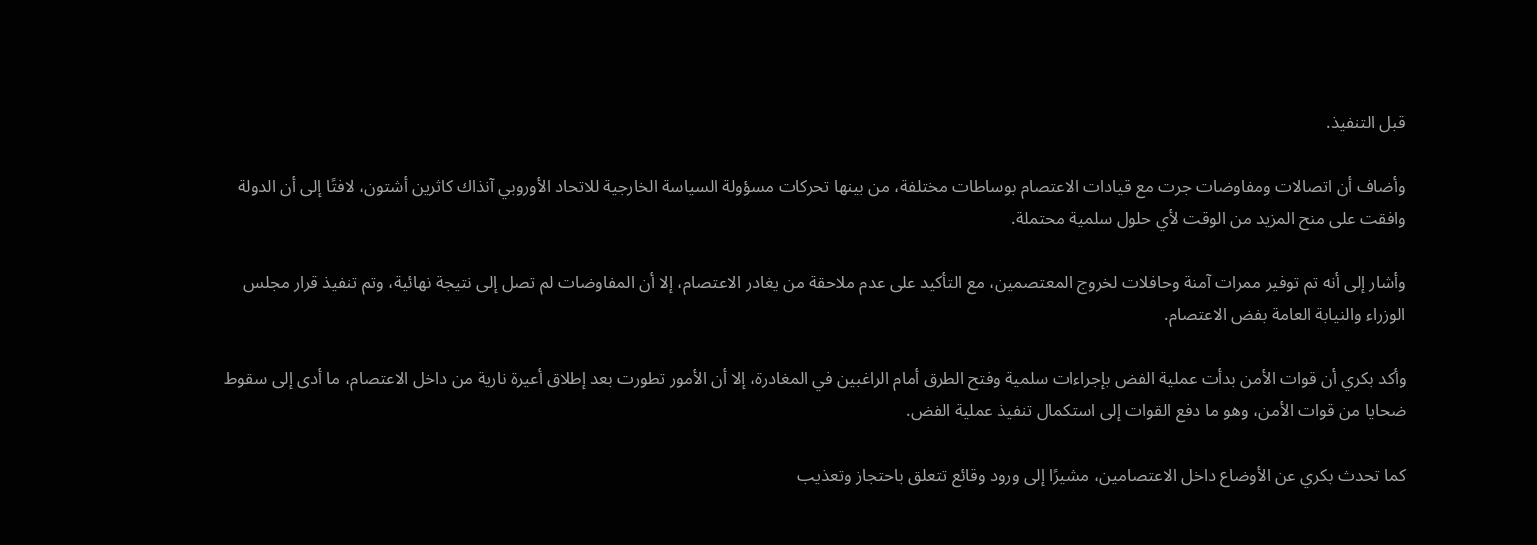قبل التنفيذ.

وأضاف أن اتصالات ومفاوضات جرت مع قيادات الاعتصام بوساطات مختلفة، من بينها تحركات مسؤولة السياسة الخارجية للاتحاد الأوروبي آنذاك كاثرين أشتون، لافتًا إلى أن الدولة وافقت على منح المزيد من الوقت لأي حلول سلمية محتملة.

وأشار إلى أنه تم توفير ممرات آمنة وحافلات لخروج المعتصمين، مع التأكيد على عدم ملاحقة من يغادر الاعتصام، إلا أن المفاوضات لم تصل إلى نتيجة نهائية، وتم تنفيذ قرار مجلس الوزراء والنيابة العامة بفض الاعتصام.

وأكد بكري أن قوات الأمن بدأت عملية الفض بإجراءات سلمية وفتح الطرق أمام الراغبين في المغادرة، إلا أن الأمور تطورت بعد إطلاق أعيرة نارية من داخل الاعتصام، ما أدى إلى سقوط ضحايا من قوات الأمن، وهو ما دفع القوات إلى استكمال تنفيذ عملية الفض.

كما تحدث بكري عن الأوضاع داخل الاعتصامين، مشيرًا إلى ورود وقائع تتعلق باحتجاز وتعذيب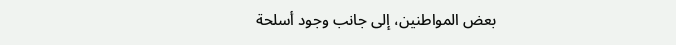بعض المواطنين، إلى جانب وجود أسلحة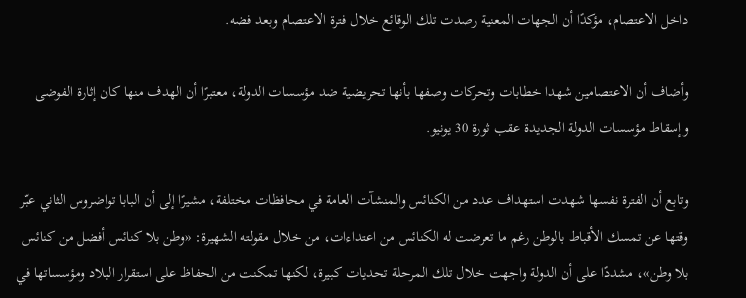داخل الاعتصام، مؤكدًا أن الجهات المعنية رصدت تلك الوقائع خلال فترة الاعتصام وبعد فضه.

وأضاف أن الاعتصامين شهدا خطابات وتحركات وصفها بأنها تحريضية ضد مؤسسات الدولة، معتبرًا أن الهدف منها كان إثارة الفوضى وإسقاط مؤسسات الدولة الجديدة عقب ثورة 30 يونيو.

وتابع أن الفترة نفسها شهدت استهداف عدد من الكنائس والمنشآت العامة في محافظات مختلفة، مشيرًا إلى أن البابا تواضروس الثاني عبّر وقتها عن تمسك الأقباط بالوطن رغم ما تعرضت له الكنائس من اعتداءات، من خلال مقولته الشهيرة: «وطن بلا كنائس أفضل من كنائس بلا وطن»، مشددًا على أن الدولة واجهت خلال تلك المرحلة تحديات كبيرة، لكنها تمكنت من الحفاظ على استقرار البلاد ومؤسساتها في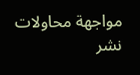مواجهة محاولات نشر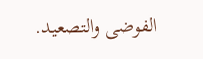الفوضى والتصعيد.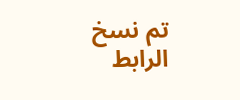تم نسخ الرابط